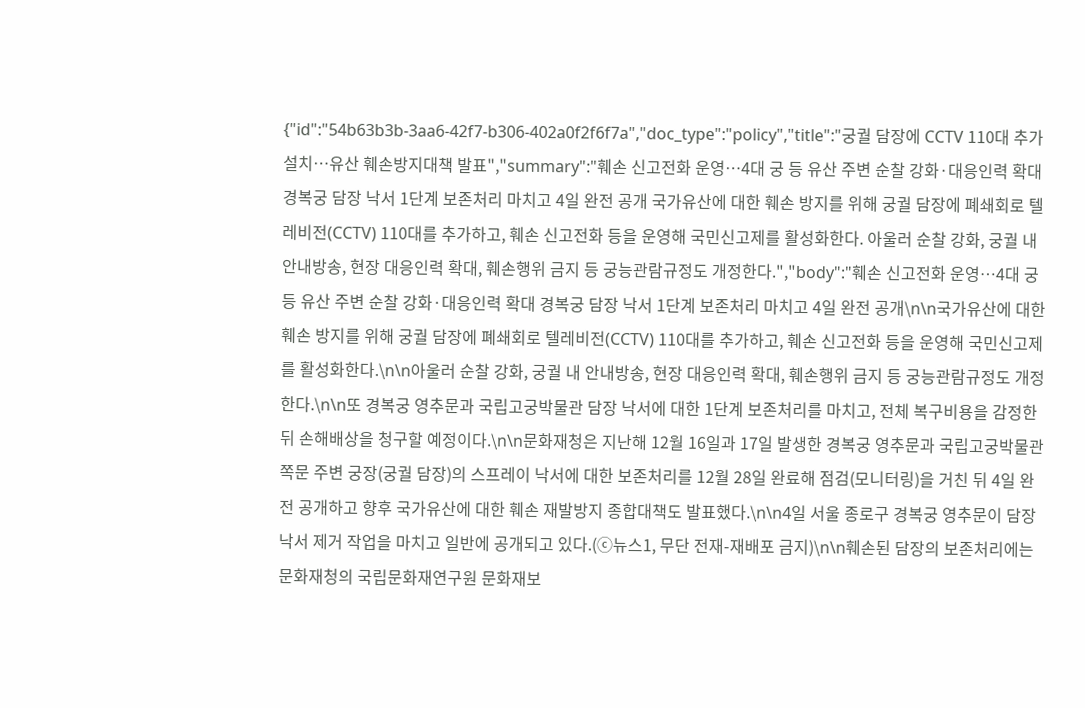{"id":"54b63b3b-3aa6-42f7-b306-402a0f2f6f7a","doc_type":"policy","title":"궁궐 담장에 CCTV 110대 추가 설치…유산 훼손방지대책 발표","summary":"훼손 신고전화 운영…4대 궁 등 유산 주변 순찰 강화·대응인력 확대 경복궁 담장 낙서 1단계 보존처리 마치고 4일 완전 공개 국가유산에 대한 훼손 방지를 위해 궁궐 담장에 폐쇄회로 텔레비전(CCTV) 110대를 추가하고, 훼손 신고전화 등을 운영해 국민신고제를 활성화한다. 아울러 순찰 강화, 궁궐 내 안내방송, 현장 대응인력 확대, 훼손행위 금지 등 궁능관람규정도 개정한다.","body":"훼손 신고전화 운영…4대 궁 등 유산 주변 순찰 강화·대응인력 확대 경복궁 담장 낙서 1단계 보존처리 마치고 4일 완전 공개\n\n국가유산에 대한 훼손 방지를 위해 궁궐 담장에 폐쇄회로 텔레비전(CCTV) 110대를 추가하고, 훼손 신고전화 등을 운영해 국민신고제를 활성화한다.\n\n아울러 순찰 강화, 궁궐 내 안내방송, 현장 대응인력 확대, 훼손행위 금지 등 궁능관람규정도 개정한다.\n\n또 경복궁 영추문과 국립고궁박물관 담장 낙서에 대한 1단계 보존처리를 마치고, 전체 복구비용을 감정한 뒤 손해배상을 청구할 예정이다.\n\n문화재청은 지난해 12월 16일과 17일 발생한 경복궁 영추문과 국립고궁박물관 쪽문 주변 궁장(궁궐 담장)의 스프레이 낙서에 대한 보존처리를 12월 28일 완료해 점검(모니터링)을 거친 뒤 4일 완전 공개하고 향후 국가유산에 대한 훼손 재발방지 종합대책도 발표했다.\n\n4일 서울 종로구 경복궁 영추문이 담장 낙서 제거 작업을 마치고 일반에 공개되고 있다.(ⓒ뉴스1, 무단 전재-재배포 금지)\n\n훼손된 담장의 보존처리에는 문화재청의 국립문화재연구원 문화재보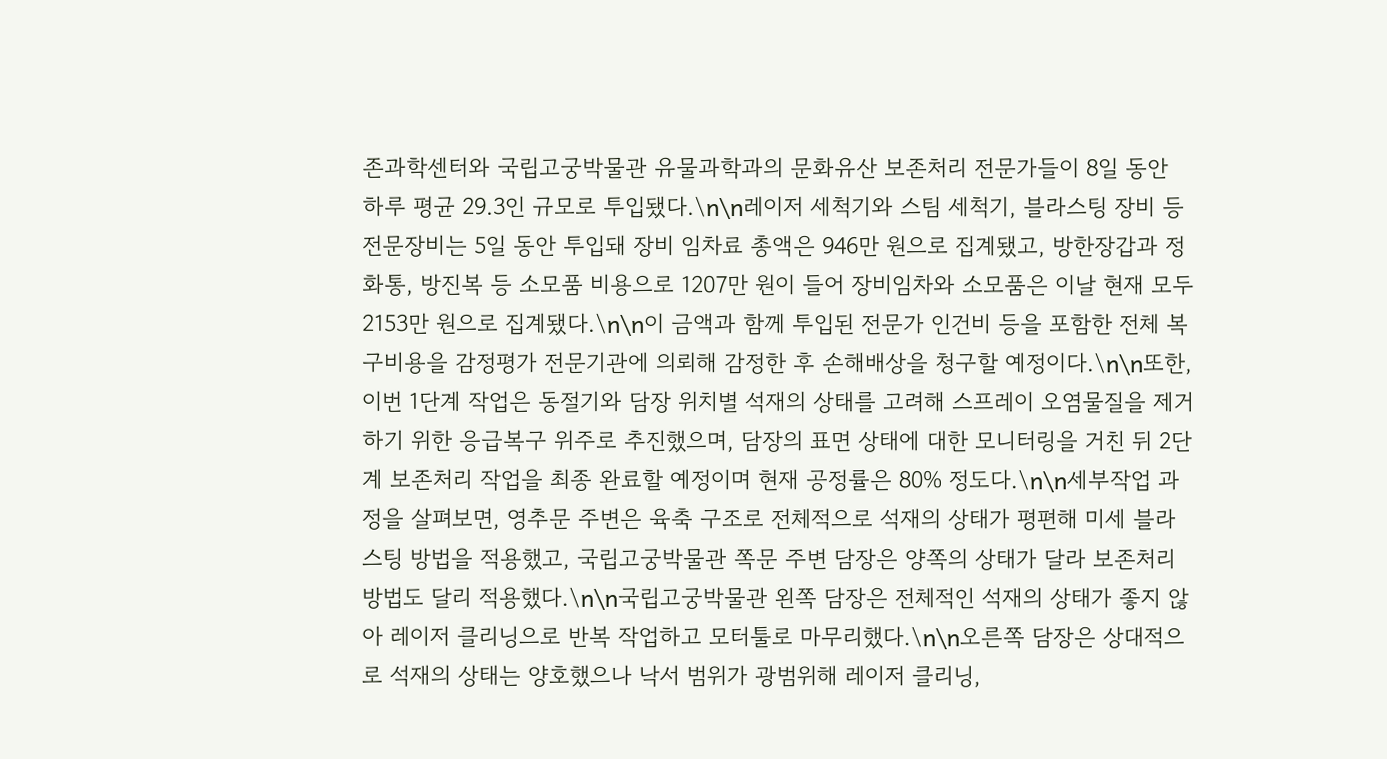존과학센터와 국립고궁박물관 유물과학과의 문화유산 보존처리 전문가들이 8일 동안 하루 평균 29.3인 규모로 투입됐다.\n\n레이저 세척기와 스팀 세척기, 블라스팅 장비 등 전문장비는 5일 동안 투입돼 장비 임차료 총액은 946만 원으로 집계됐고, 방한장갑과 정화통, 방진복 등 소모품 비용으로 1207만 원이 들어 장비임차와 소모품은 이날 현재 모두 2153만 원으로 집계됐다.\n\n이 금액과 함께 투입된 전문가 인건비 등을 포함한 전체 복구비용을 감정평가 전문기관에 의뢰해 감정한 후 손해배상을 청구할 예정이다.\n\n또한, 이번 1단계 작업은 동절기와 담장 위치별 석재의 상태를 고려해 스프레이 오염물질을 제거하기 위한 응급복구 위주로 추진했으며, 담장의 표면 상태에 대한 모니터링을 거친 뒤 2단계 보존처리 작업을 최종 완료할 예정이며 현재 공정률은 80% 정도다.\n\n세부작업 과정을 살펴보면, 영추문 주변은 육축 구조로 전체적으로 석재의 상태가 평편해 미세 블라스팅 방법을 적용했고, 국립고궁박물관 쪽문 주변 담장은 양쪽의 상태가 달라 보존처리 방법도 달리 적용했다.\n\n국립고궁박물관 왼쪽 담장은 전체적인 석재의 상태가 좋지 않아 레이저 클리닝으로 반복 작업하고 모터툴로 마무리했다.\n\n오른쪽 담장은 상대적으로 석재의 상태는 양호했으나 낙서 범위가 광범위해 레이저 클리닝,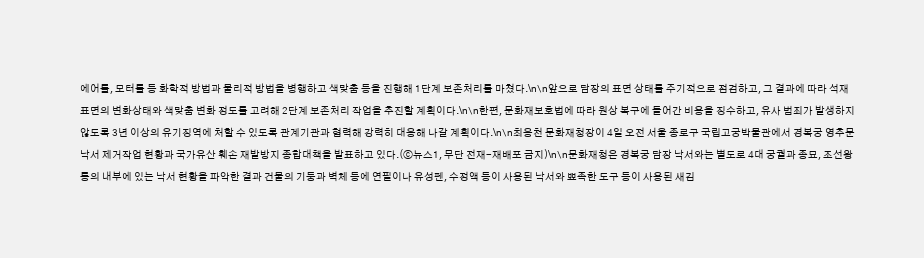에어툴, 모터툴 등 화학적 방법과 물리적 방법을 병행하고 색맞춤 등을 진행해 1단계 보존처리를 마쳤다.\n\n앞으로 담장의 표면 상태를 주기적으로 점검하고, 그 결과에 따라 석재 표면의 변화상태와 색맞춤 변화 정도를 고려해 2단계 보존처리 작업을 추진할 계획이다.\n\n한편, 문화재보호법에 따라 원상 복구에 들어간 비용을 징수하고, 유사 범죄가 발생하지 않도록 3년 이상의 유기징역에 처할 수 있도록 관계기관과 협력해 강력히 대응해 나갈 계획이다.\n\n최응천 문화재청장이 4일 오전 서울 종로구 국립고궁박물관에서 경복궁 영추문 낙서 제거작업 현황과 국가유산 훼손 재발방지 종합대책을 발표하고 있다.(ⓒ뉴스1, 무단 전재-재배포 금지)\n\n문화재청은 경복궁 담장 낙서와는 별도로 4대 궁궐과 종묘, 조선왕릉의 내부에 있는 낙서 현황을 파악한 결과 건물의 기둥과 벽체 등에 연필이나 유성펜, 수정액 등이 사용된 낙서와 뾰족한 도구 등이 사용된 새김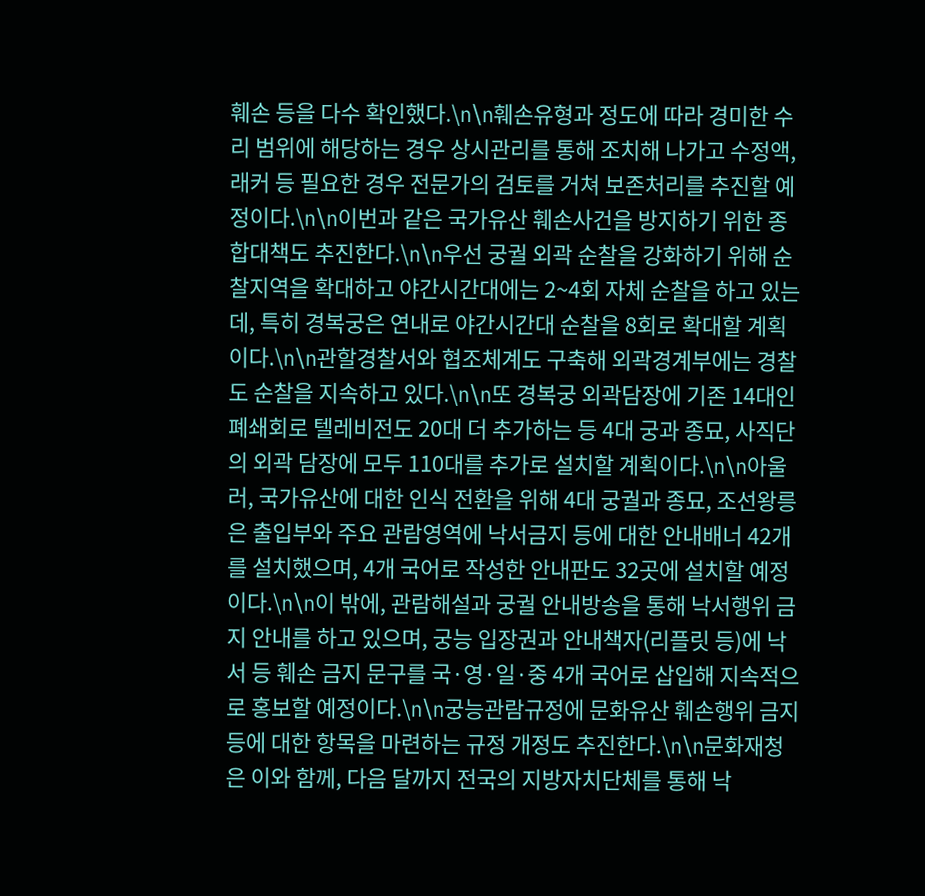훼손 등을 다수 확인했다.\n\n훼손유형과 정도에 따라 경미한 수리 범위에 해당하는 경우 상시관리를 통해 조치해 나가고 수정액, 래커 등 필요한 경우 전문가의 검토를 거쳐 보존처리를 추진할 예정이다.\n\n이번과 같은 국가유산 훼손사건을 방지하기 위한 종합대책도 추진한다.\n\n우선 궁궐 외곽 순찰을 강화하기 위해 순찰지역을 확대하고 야간시간대에는 2~4회 자체 순찰을 하고 있는데, 특히 경복궁은 연내로 야간시간대 순찰을 8회로 확대할 계획이다.\n\n관할경찰서와 협조체계도 구축해 외곽경계부에는 경찰도 순찰을 지속하고 있다.\n\n또 경복궁 외곽담장에 기존 14대인 폐쇄회로 텔레비전도 20대 더 추가하는 등 4대 궁과 종묘, 사직단의 외곽 담장에 모두 110대를 추가로 설치할 계획이다.\n\n아울러, 국가유산에 대한 인식 전환을 위해 4대 궁궐과 종묘, 조선왕릉은 출입부와 주요 관람영역에 낙서금지 등에 대한 안내배너 42개를 설치했으며, 4개 국어로 작성한 안내판도 32곳에 설치할 예정이다.\n\n이 밖에, 관람해설과 궁궐 안내방송을 통해 낙서행위 금지 안내를 하고 있으며, 궁능 입장권과 안내책자(리플릿 등)에 낙서 등 훼손 금지 문구를 국·영·일·중 4개 국어로 삽입해 지속적으로 홍보할 예정이다.\n\n궁능관람규정에 문화유산 훼손행위 금지 등에 대한 항목을 마련하는 규정 개정도 추진한다.\n\n문화재청은 이와 함께, 다음 달까지 전국의 지방자치단체를 통해 낙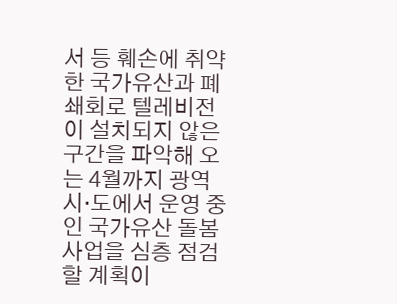서 등 훼손에 취약한 국가유산과 폐쇄회로 텔레비전이 설치되지 않은 구간을 파악해 오는 4월까지 광역시·도에서 운영 중인 국가유산 돌봄사업을 심층 점검할 계획이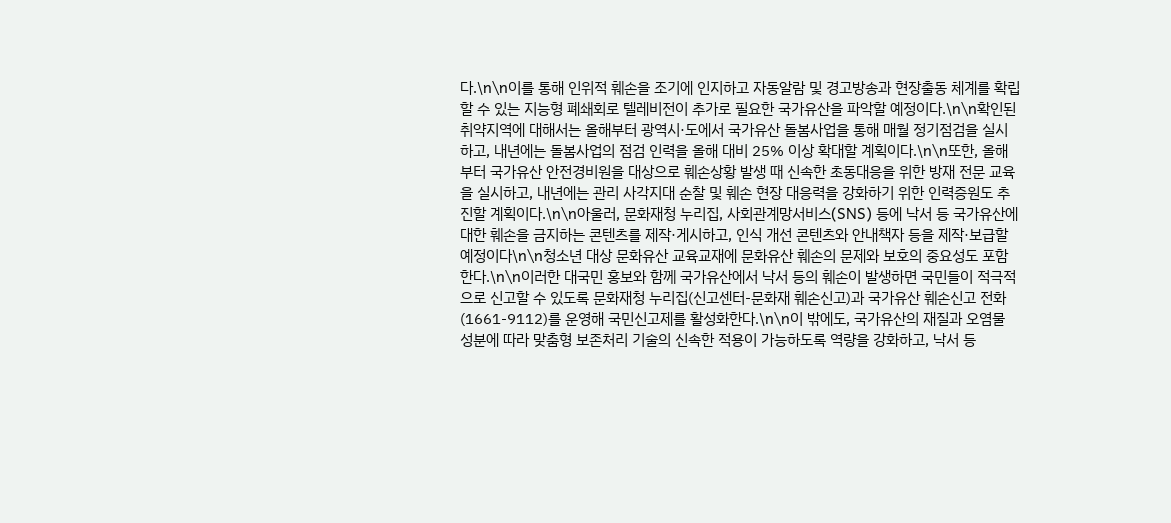다.\n\n이를 통해 인위적 훼손을 조기에 인지하고 자동알람 및 경고방송과 현장출동 체계를 확립할 수 있는 지능형 폐쇄회로 텔레비전이 추가로 필요한 국가유산을 파악할 예정이다.\n\n확인된 취약지역에 대해서는 올해부터 광역시·도에서 국가유산 돌봄사업을 통해 매월 정기점검을 실시하고, 내년에는 돌봄사업의 점검 인력을 올해 대비 25% 이상 확대할 계획이다.\n\n또한, 올해부터 국가유산 안전경비원을 대상으로 훼손상황 발생 때 신속한 초동대응을 위한 방재 전문 교육을 실시하고, 내년에는 관리 사각지대 순찰 및 훼손 현장 대응력을 강화하기 위한 인력증원도 추진할 계획이다.\n\n아울러, 문화재청 누리집, 사회관계망서비스(SNS) 등에 낙서 등 국가유산에 대한 훼손을 금지하는 콘텐츠를 제작·게시하고, 인식 개선 콘텐츠와 안내책자 등을 제작·보급할 예정이다\n\n청소년 대상 문화유산 교육교재에 문화유산 훼손의 문제와 보호의 중요성도 포함한다.\n\n이러한 대국민 홍보와 함께 국가유산에서 낙서 등의 훼손이 발생하면 국민들이 적극적으로 신고할 수 있도록 문화재청 누리집(신고센터-문화재 훼손신고)과 국가유산 훼손신고 전화(1661-9112)를 운영해 국민신고제를 활성화한다.\n\n이 밖에도, 국가유산의 재질과 오염물 성분에 따라 맞춤형 보존처리 기술의 신속한 적용이 가능하도록 역량을 강화하고, 낙서 등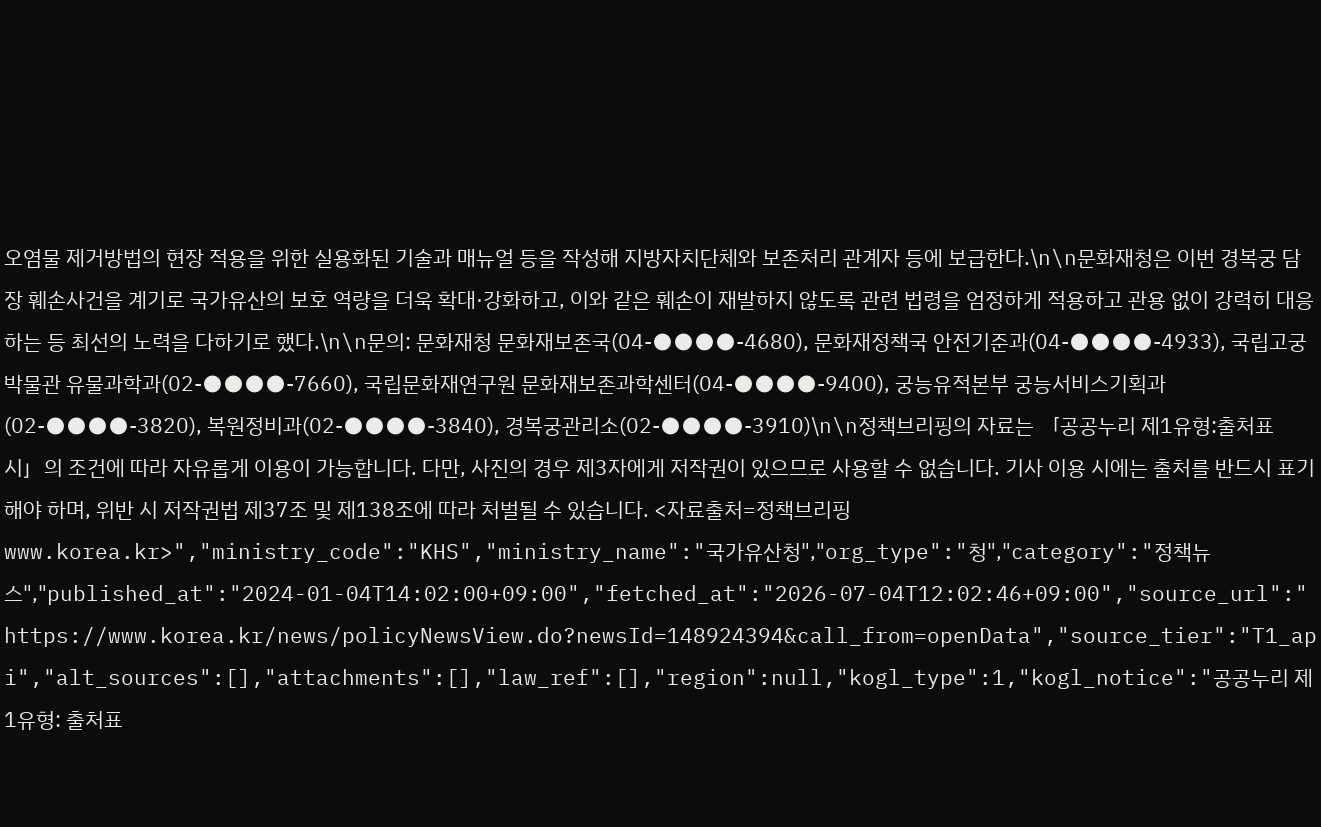오염물 제거방법의 현장 적용을 위한 실용화된 기술과 매뉴얼 등을 작성해 지방자치단체와 보존처리 관계자 등에 보급한다.\n\n문화재청은 이번 경복궁 담장 훼손사건을 계기로 국가유산의 보호 역량을 더욱 확대·강화하고, 이와 같은 훼손이 재발하지 않도록 관련 법령을 엄정하게 적용하고 관용 없이 강력히 대응하는 등 최선의 노력을 다하기로 했다.\n\n문의: 문화재청 문화재보존국(04-●●●●-4680), 문화재정책국 안전기준과(04-●●●●-4933), 국립고궁박물관 유물과학과(02-●●●●-7660), 국립문화재연구원 문화재보존과학센터(04-●●●●-9400), 궁능유적본부 궁능서비스기획과(02-●●●●-3820), 복원정비과(02-●●●●-3840), 경복궁관리소(02-●●●●-3910)\n\n정책브리핑의 자료는 「공공누리 제1유형:출처표시」의 조건에 따라 자유롭게 이용이 가능합니다. 다만, 사진의 경우 제3자에게 저작권이 있으므로 사용할 수 없습니다. 기사 이용 시에는 출처를 반드시 표기해야 하며, 위반 시 저작권법 제37조 및 제138조에 따라 처벌될 수 있습니다. <자료출처=정책브리핑 www.korea.kr>","ministry_code":"KHS","ministry_name":"국가유산청","org_type":"청","category":"정책뉴스","published_at":"2024-01-04T14:02:00+09:00","fetched_at":"2026-07-04T12:02:46+09:00","source_url":"https://www.korea.kr/news/policyNewsView.do?newsId=148924394&call_from=openData","source_tier":"T1_api","alt_sources":[],"attachments":[],"law_ref":[],"region":null,"kogl_type":1,"kogl_notice":"공공누리 제1유형: 출처표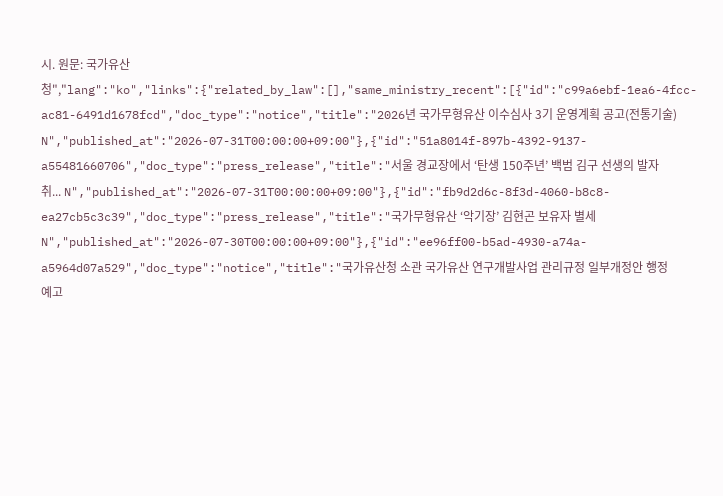시. 원문: 국가유산청","lang":"ko","links":{"related_by_law":[],"same_ministry_recent":[{"id":"c99a6ebf-1ea6-4fcc-ac81-6491d1678fcd","doc_type":"notice","title":"2026년 국가무형유산 이수심사 3기 운영계획 공고(전통기술) N","published_at":"2026-07-31T00:00:00+09:00"},{"id":"51a8014f-897b-4392-9137-a55481660706","doc_type":"press_release","title":"서울 경교장에서 ‘탄생 150주년’ 백범 김구 선생의 발자취... N","published_at":"2026-07-31T00:00:00+09:00"},{"id":"fb9d2d6c-8f3d-4060-b8c8-ea27cb5c3c39","doc_type":"press_release","title":"국가무형유산 ‘악기장’ 김현곤 보유자 별세 N","published_at":"2026-07-30T00:00:00+09:00"},{"id":"ee96ff00-b5ad-4930-a74a-a5964d07a529","doc_type":"notice","title":"국가유산청 소관 국가유산 연구개발사업 관리규정 일부개정안 행정예고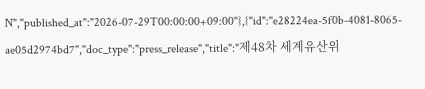N","published_at":"2026-07-29T00:00:00+09:00"},{"id":"e28224ea-5f0b-4081-8065-ae05d2974bd7","doc_type":"press_release","title":"제48차 세계유산위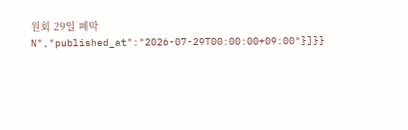원회 29일 폐막 N","published_at":"2026-07-29T00:00:00+09:00"}]}}